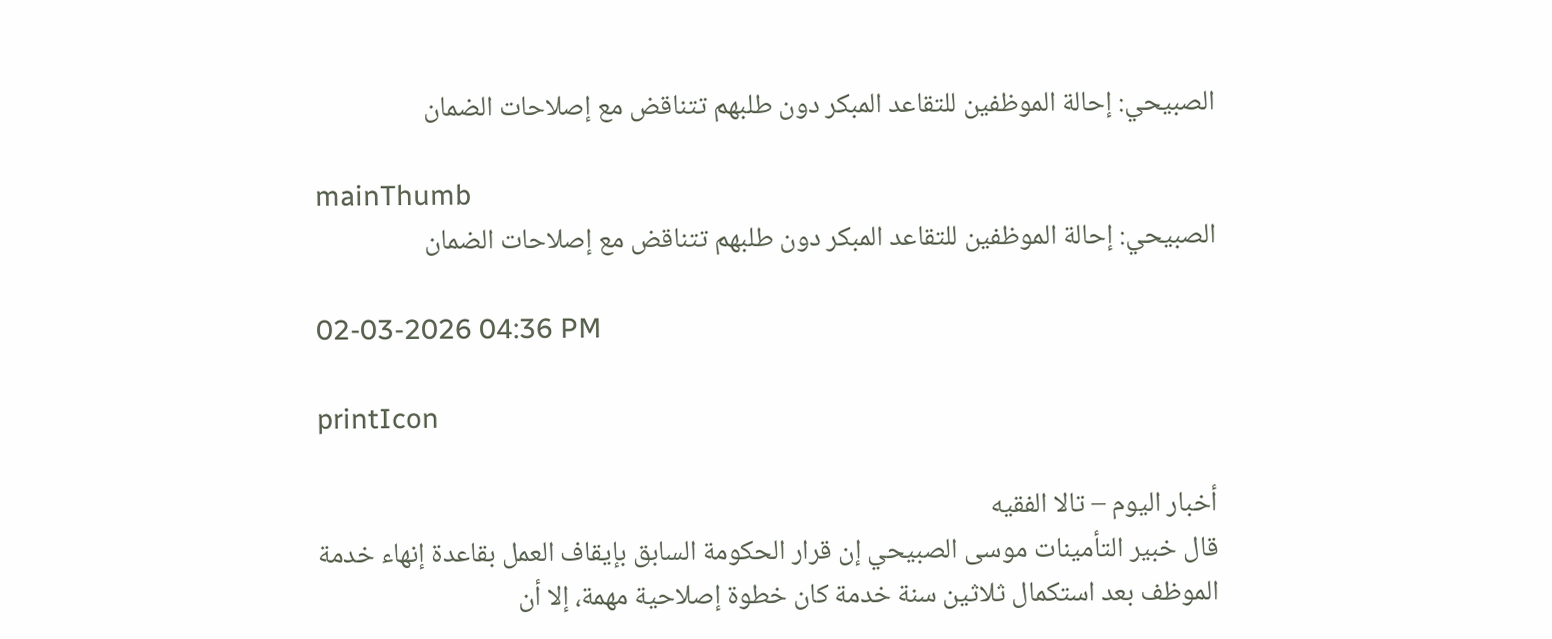الصبيحي: إحالة الموظفين للتقاعد المبكر دون طلبهم تتناقض مع إصلاحات الضمان

mainThumb
الصبيحي: إحالة الموظفين للتقاعد المبكر دون طلبهم تتناقض مع إصلاحات الضمان

02-03-2026 04:36 PM

printIcon

أخبار اليوم – تالا الفقيه
قال خبير التأمينات موسى الصبيحي إن قرار الحكومة السابق بإيقاف العمل بقاعدة إنهاء خدمة الموظف بعد استكمال ثلاثين سنة خدمة كان خطوة إصلاحية مهمة، إلا أن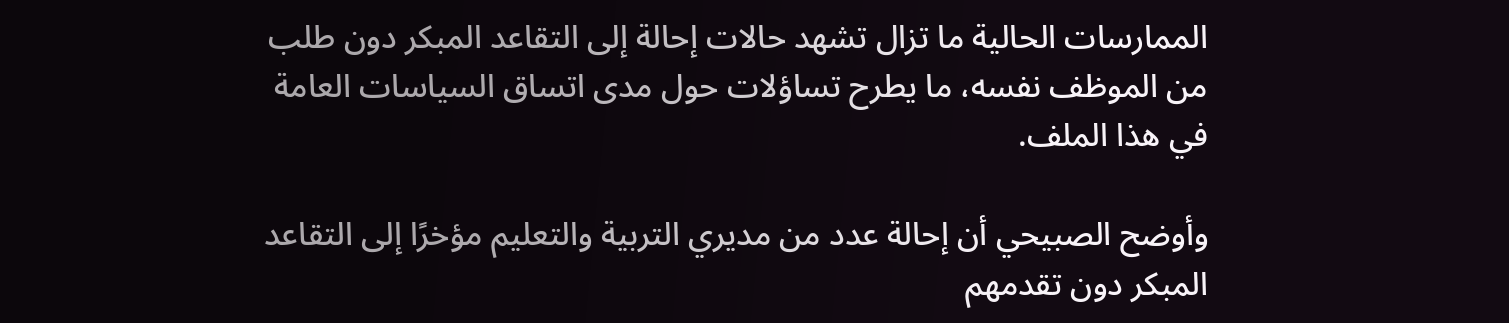الممارسات الحالية ما تزال تشهد حالات إحالة إلى التقاعد المبكر دون طلب من الموظف نفسه، ما يطرح تساؤلات حول مدى اتساق السياسات العامة في هذا الملف.

وأوضح الصبيحي أن إحالة عدد من مديري التربية والتعليم مؤخرًا إلى التقاعد المبكر دون تقدمهم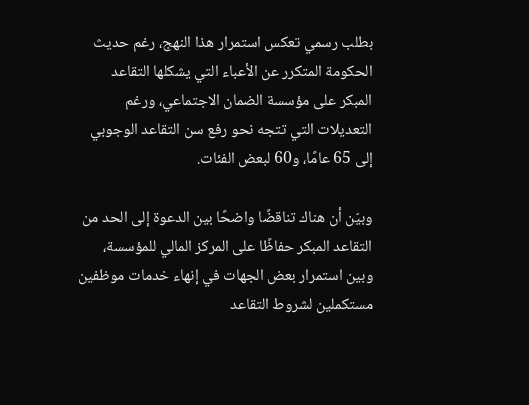بطلب رسمي تعكس استمرار هذا النهج، رغم حديث الحكومة المتكرر عن الأعباء التي يشكلها التقاعد المبكر على مؤسسة الضمان الاجتماعي، ورغم التعديلات التي تتجه نحو رفع سن التقاعد الوجوبي إلى 65 عامًا، و60 لبعض الفئات.

وبيّن أن هناك تناقضًا واضحًا بين الدعوة إلى الحد من التقاعد المبكر حفاظًا على المركز المالي للمؤسسة، وبين استمرار بعض الجهات في إنهاء خدمات موظفين مستكملين لشروط التقاعد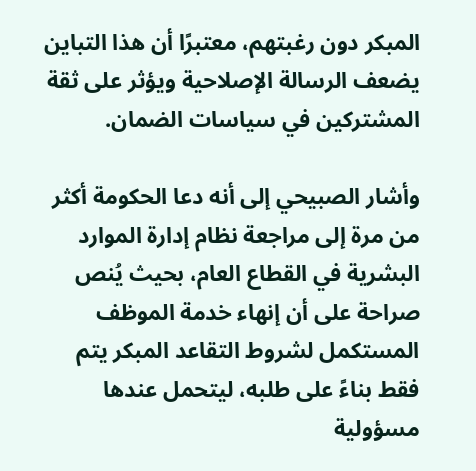المبكر دون رغبتهم، معتبرًا أن هذا التباين يضعف الرسالة الإصلاحية ويؤثر على ثقة المشتركين في سياسات الضمان.

وأشار الصبيحي إلى أنه دعا الحكومة أكثر من مرة إلى مراجعة نظام إدارة الموارد البشرية في القطاع العام، بحيث يُنص صراحة على أن إنهاء خدمة الموظف المستكمل لشروط التقاعد المبكر يتم فقط بناءً على طلبه، ليتحمل عندها مسؤولية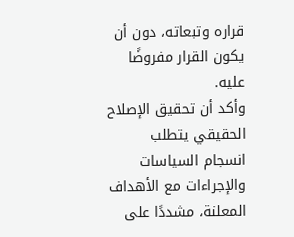قراره وتبعاته، دون أن يكون القرار مفروضًا عليه.
وأكد أن تحقيق الإصلاح الحقيقي يتطلب انسجام السياسات والإجراءات مع الأهداف المعلنة، مشددًا على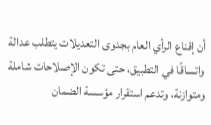أن إقناع الرأي العام بجدوى التعديلات يتطلب عدالة واتساقًا في التطبيق، حتى تكون الإصلاحات شاملة ومتوازنة، وتدعم استقرار مؤسسة الضمان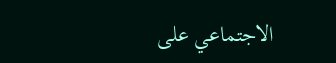الاجتماعي على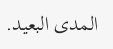المدى البعيد.